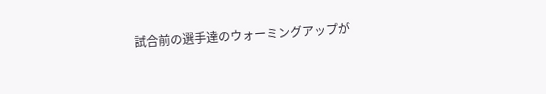試合前の選手達のウォーミングアップが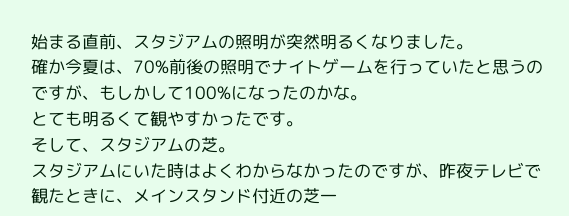始まる直前、スタジアムの照明が突然明るくなりました。
確か今夏は、70%前後の照明でナイトゲームを行っていたと思うのですが、もしかして100%になったのかな。
とても明るくて観やすかったです。
そして、スタジアムの芝。
スタジアムにいた時はよくわからなかったのですが、昨夜テレビで観たときに、メインスタンド付近の芝一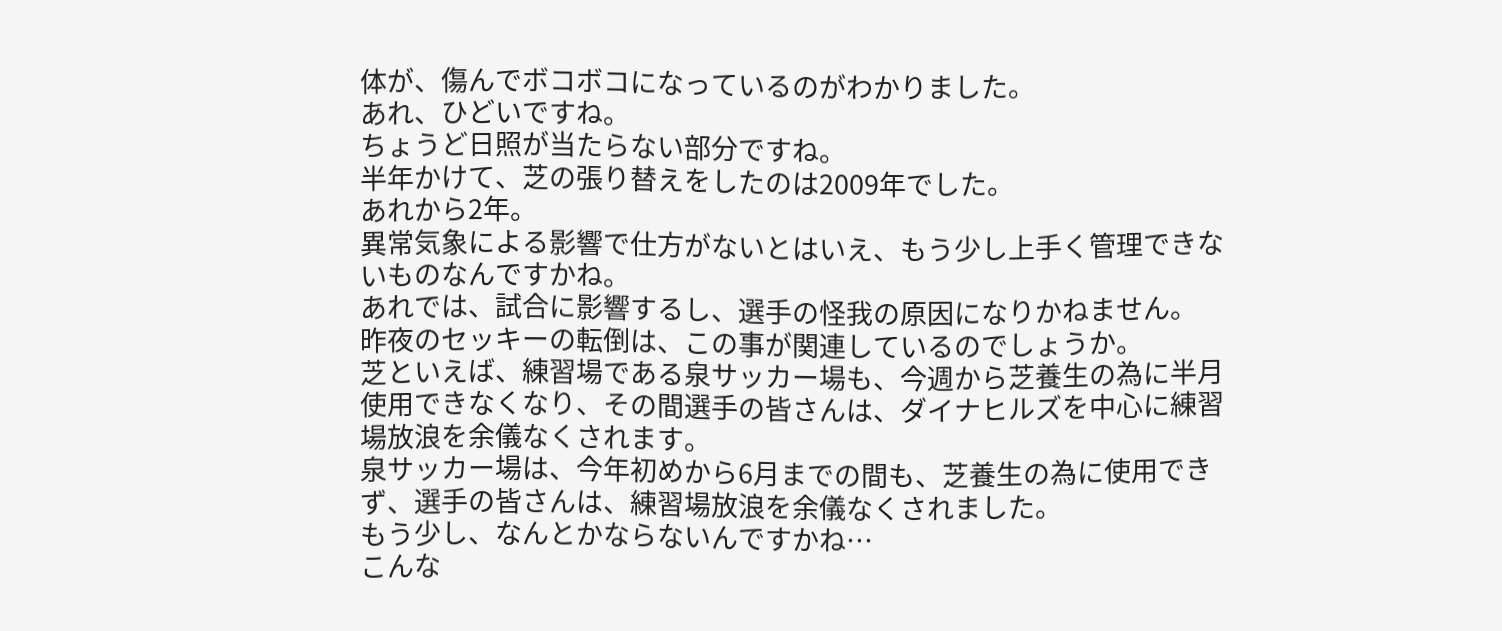体が、傷んでボコボコになっているのがわかりました。
あれ、ひどいですね。
ちょうど日照が当たらない部分ですね。
半年かけて、芝の張り替えをしたのは2009年でした。
あれから2年。
異常気象による影響で仕方がないとはいえ、もう少し上手く管理できないものなんですかね。
あれでは、試合に影響するし、選手の怪我の原因になりかねません。
昨夜のセッキーの転倒は、この事が関連しているのでしょうか。
芝といえば、練習場である泉サッカー場も、今週から芝養生の為に半月使用できなくなり、その間選手の皆さんは、ダイナヒルズを中心に練習場放浪を余儀なくされます。
泉サッカー場は、今年初めから6月までの間も、芝養生の為に使用できず、選手の皆さんは、練習場放浪を余儀なくされました。
もう少し、なんとかならないんですかね…
こんな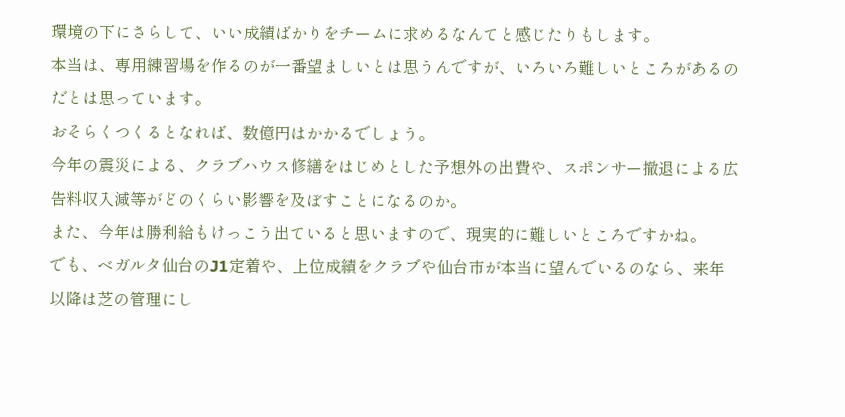環境の下にさらして、いい成績ばかりをチームに求めるなんてと感じたりもします。
本当は、専用練習場を作るのが一番望ましいとは思うんですが、いろいろ難しいところがあるのだとは思っています。
おそらくつくるとなれば、数億円はかかるでしょう。
今年の震災による、クラブハウス修繕をはじめとした予想外の出費や、スポンサー撤退による広告料収入減等がどのくらい影響を及ぼすことになるのか。
また、今年は勝利給もけっこう出ていると思いますので、現実的に難しいところですかね。
でも、ベガルタ仙台のJ1定着や、上位成績をクラブや仙台市が本当に望んでいるのなら、来年以降は芝の管理にし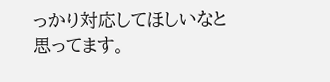っかり対応してほしいなと思ってます。